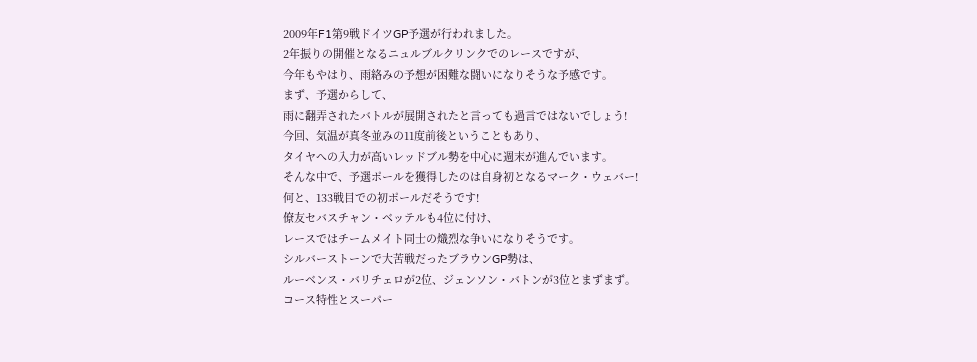2009年F1第9戦ドイツGP予選が行われました。
2年振りの開催となるニュルブルクリンクでのレースですが、
今年もやはり、雨絡みの予想が困難な闘いになりそうな予感です。
まず、予選からして、
雨に翻弄されたバトルが展開されたと言っても過言ではないでしょう!
今回、気温が真冬並みの11度前後ということもあり、
タイヤへの入力が高いレッドブル勢を中心に週末が進んでいます。
そんな中で、予選ポールを獲得したのは自身初となるマーク・ウェバー!
何と、133戦目での初ポールだそうです!
僚友セバスチャン・ベッテルも4位に付け、
レースではチームメイト同士の熾烈な争いになりそうです。
シルバーストーンで大苦戦だったブラウンGP勢は、
ルーベンス・バリチェロが2位、ジェンソン・バトンが3位とまずまず。
コース特性とスーパー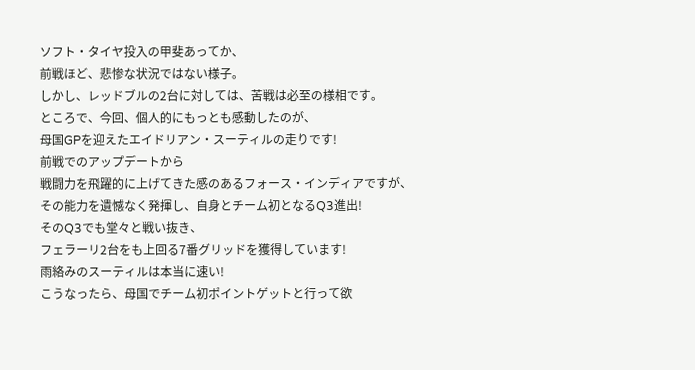ソフト・タイヤ投入の甲斐あってか、
前戦ほど、悲惨な状況ではない様子。
しかし、レッドブルの2台に対しては、苦戦は必至の様相です。
ところで、今回、個人的にもっとも感動したのが、
母国GPを迎えたエイドリアン・スーティルの走りです!
前戦でのアップデートから
戦闘力を飛躍的に上げてきた感のあるフォース・インディアですが、
その能力を遺憾なく発揮し、自身とチーム初となるQ3進出!
そのQ3でも堂々と戦い抜き、
フェラーリ2台をも上回る7番グリッドを獲得しています!
雨絡みのスーティルは本当に速い!
こうなったら、母国でチーム初ポイントゲットと行って欲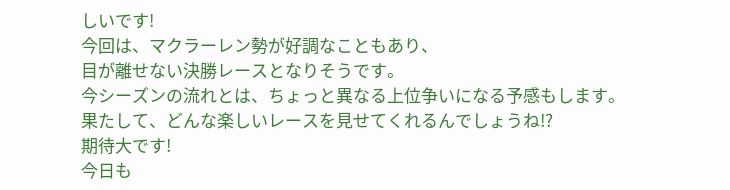しいです!
今回は、マクラーレン勢が好調なこともあり、
目が離せない決勝レースとなりそうです。
今シーズンの流れとは、ちょっと異なる上位争いになる予感もします。
果たして、どんな楽しいレースを見せてくれるんでしょうね!?
期待大です!
今日も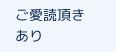ご愛読頂きあり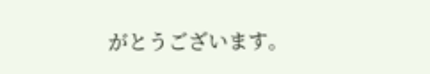がとうございます。